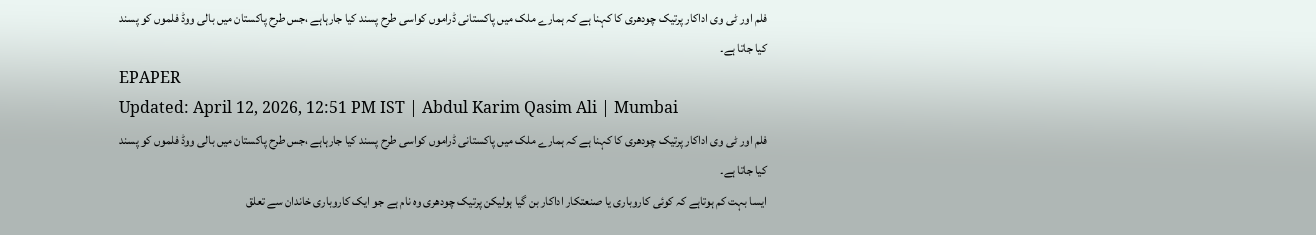فلم اور ٹی وی اداکار پرتیک چودھری کا کہنا ہے کہ ہمارے ملک میں پاکستانی ڈراموں کواسی طرح پسند کیا جارہاہے ،جس طرح پاکستان میں بالی ووڈ فلموں کو پسند کیا جاتا ہے۔
EPAPER
Updated: April 12, 2026, 12:51 PM IST | Abdul Karim Qasim Ali | Mumbai
فلم اور ٹی وی اداکار پرتیک چودھری کا کہنا ہے کہ ہمارے ملک میں پاکستانی ڈراموں کواسی طرح پسند کیا جارہاہے ،جس طرح پاکستان میں بالی ووڈ فلموں کو پسند کیا جاتا ہے۔
ایسا بہت کم ہوتاہے کہ کوئی کاروباری یا صنعتکار اداکار بن گیا ہولیکن پرتیک چودھری وہ نام ہے جو ایک کاروباری خاندان سے تعلق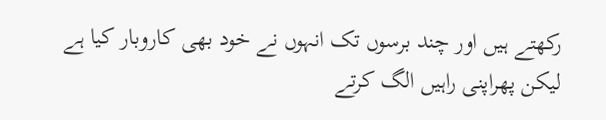رکھتے ہیں اور چند برسوں تک انہوں نے خود بھی کاروبار کیا ہے لیکن پھراپنی راہیں الگ کرتے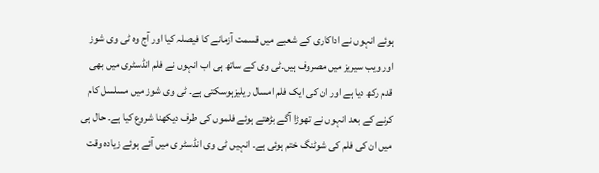ہوئے انہوں نے اداکاری کے شعبے میں قسمت آزمانے کا فیصلہ کیا اور آج وہ ٹی وی شوز اور ویب سیریز میں مصروف ہیں۔ٹی وی کے ساتھ ہی اب انہوں نے فلم انڈسٹری میں بھی قدم رکھ دیا ہے اور ان کی ایک فلم امسال ریلیزہوسکتی ہے۔ ٹی وی شوز میں مسلسل کام کرنے کے بعد انہوں نے تھوڑا آگے بڑھتے ہوئے فلموں کی طرف دیکھنا شروع کیا ہے۔ حال ہی میں ان کی فلم کی شوٹنگ ختم ہوئی ہے۔ انہیں ٹی وی انڈسٹر ی میں آئے ہوئے زیادہ وقت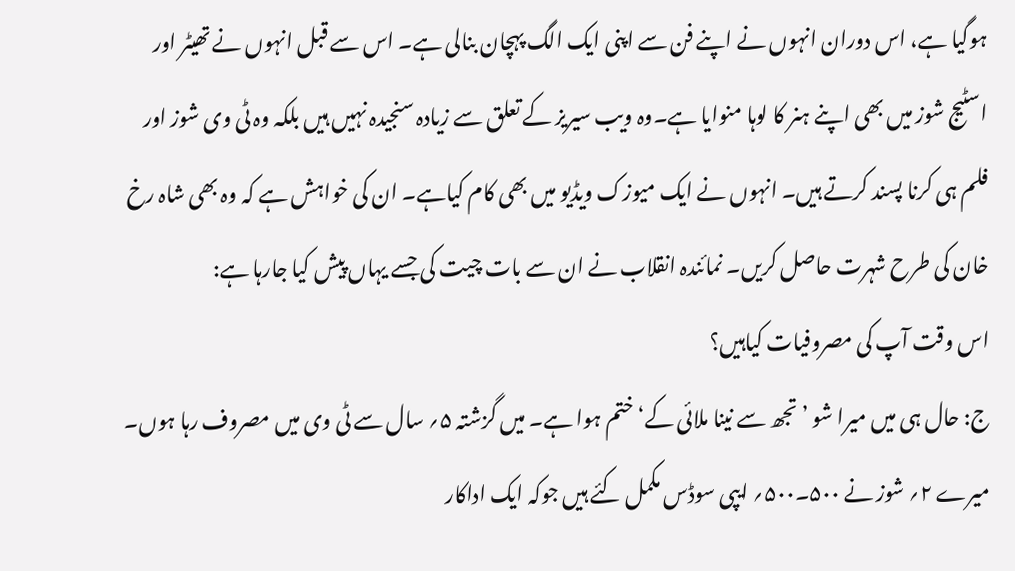ہوگیا ہے، اس دوران انہوں نے اپنے فن سے اپنی ایک الگ پہچان بنالی ہے۔ اس سے قبل انہوں نے تھیٹر اور اسٹیج شوز میں بھی اپنے ہنر کا لوہا منوایا ہے۔وہ ویب سیریز کے تعلق سے زیادہ سنجیدہ نہیں ہیں بلکہ وہ ٹی وی شوز اور فلم ہی کرنا پسند کرتے ہیں۔ انہوں نے ایک میوزک ویڈیو میں بھی کام کیاہے۔ ان کی خواہش ہے کہ وہ بھی شاہ رخ خان کی طرح شہرت حاصل کریں۔ نمائندہ انقلاب نے ان سے بات چیت کی جسے یہاں پیش کیا جارہا ہے:
اس وقت آپ کی مصروفیات کیاہیں؟
ج: حال ہی میں میرا شو ’تجھ سے نینا ملائی کے‘ ختم ہوا ہے۔ میں گزشتہ ۵؍ سال سے ٹی وی میں مصروف رہا ہوں۔ میرے ۲؍ شوز نے ۵۰۰۔۵۰۰؍ ایپی سوڈس مکمل کئے ہیں جوکہ ایک اداکار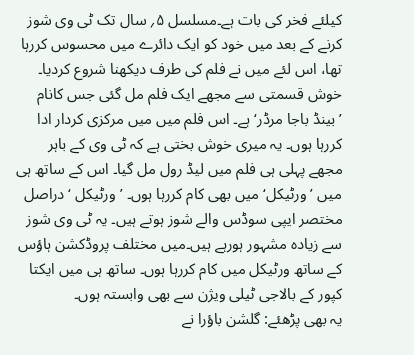کیلئے فخر کی بات ہے۔مسلسل ۵؍ سال تک ٹی وی شوز کرنے کے بعد میں خود کو ایک دائرے میں محسوس کررہا تھا، اس لئے میں نے فلم کی طرف دیکھنا شروع کردیا۔ خوش قسمتی سے مجھے ایک فلم مل گئی جس کانام ’بینڈ باجا مرڈر‘ ہے۔ اس فلم میں میں مرکزی کردار ادا کررہا ہوں۔ یہ میری خوش بختی ہے کہ ٹی وی کے باہر مجھے پہلی ہی فلم میں لیڈ رول مل گیا۔ اس کے ساتھ ہی میں ’ورٹیکل‘میں بھی کام کررہا ہوں۔ ’ورٹیکل ‘دراصل مختصر ایپی سوڈس والے شوز ہوتے ہیں۔ یہ ٹی وی شوز سے زیادہ مشہور ہورہے ہیں۔میں مختلف پروڈکشن ہاؤس کے ساتھ ورٹیکل میں کام کررہا ہوں۔ ساتھ ہی میں ایکتا کپور کے بالاجی ٹیلی ویژن سے بھی وابستہ ہوں۔
یہ بھی پڑھئے: گلشن باؤرا نے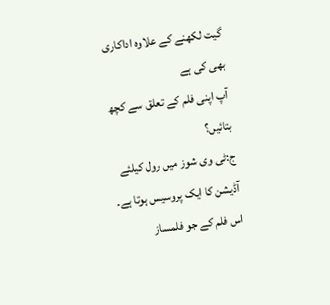گیت لکھنے کے علاوہ اداکاری بھی کی ہے
آپ اپنی فلم کے تعلق سے کچھ بتائیں؟
ج:ٹی وی شوز میں رول کیلئے آڈیشن کا ایک پروسیس ہوتا ہے۔ اس فلم کے جو فلمساز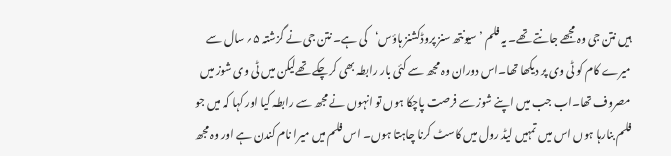ہیں نتن جی وہ مجھے جانتے تھے۔ یہ فلم ’سیونتھ سنز پروڈکشنز ہاؤس‘کی ہے۔ نتن جی نے گزشتہ ۵؍ سال سے میرے کام کو ٹی وی پر دیکھا تھا۔اس دوران وہ مجھ سے کئی بار رابطہ بھی کرچکے تھےلیکن میں ٹی وی شوز میں مصروف تھا۔اب جب میں اپنے شوز سے فرصت پاچکا ہوں تو انہوں نے مجھ سے رابطہ کیا اور کہا کہ میں جو فلم بنارہا ہوں اس میں تمہیں لیڈ رول میں کاسٹ کرنا چاہتا ہوں۔ اس فلم میں میرا نام کندن ہے اور وہ مجھ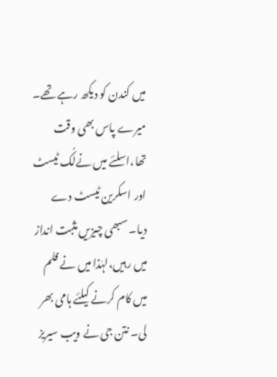میں کندن کو دیکھ رہے تھے۔ میرے پاس بھی وقت تھا،اسلئے میں نےلُک ٹیسٹ اور اسکرین ٹیسٹ دے دیا۔ سبھی چیزیں مثبت انداز میں رہیں،لہٰذا میں نے فلم میں کام کرنے کیلئے ہامی بھر لی۔ نتن جی نے ویب سیریز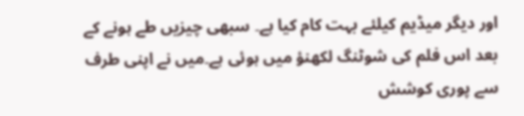اور دیگر میڈیم کیلئے بہت کام کیا ہے۔ سبھی چیزیں طے ہونے کے بعد اس فلم کی شوٹنگ لکھنؤ میں ہوئی ہے۔میں نے اپنی طرف سے پوری کوشش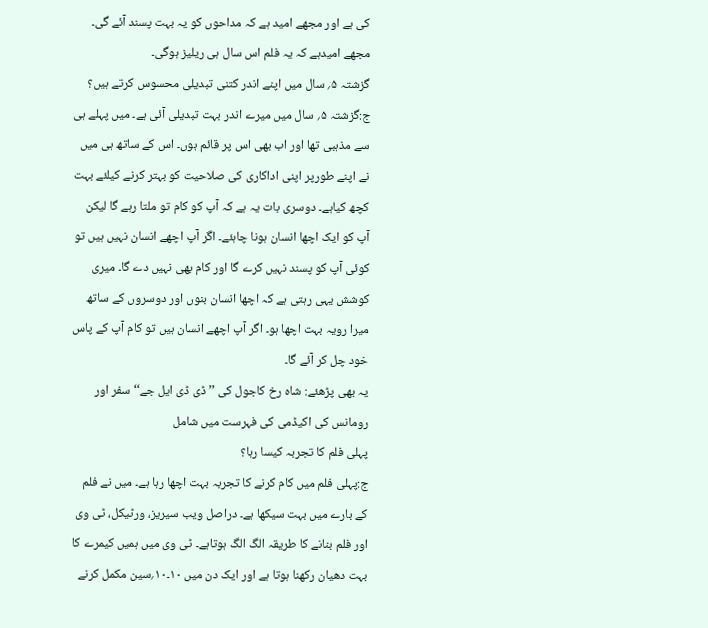کی ہے اور مجھے امید ہے کہ مداحوں کو یہ بہت پسند آئے گی۔ مجھے امیدہے کہ یہ فلم اس سال ہی ریلیز ہوگی۔
گزشتہ ۵؍ سال میں اپنے اندر کتنی تبدیلی محسوس کرتے ہیں؟
ج:گزشتہ ۵؍ سال میں میرے اندر بہت تبدیلی آئی ہے۔ میں پہلے ہی سے مذہبی تھا اور اب بھی اس پر قائم ہوں۔ اس کے ساتھ ہی میں نے اپنے طورپر اپنی اداکاری کی صلاحیت کو بہتر کرنے کیلئے بہت کچھ کیاہے۔ دوسری بات یہ ہے کہ آپ کو کام تو ملتا رہے گا لیکن آپ کو ایک اچھا انسان ہونا چاہئے۔ اگر آپ اچھے انسان نہیں ہیں تو کوئی آپ کو پسند نہیں کرے گا اور کام بھی نہیں دے گا۔ میری کوشش یہی رہتی ہے کہ اچھا انسان بنوں اور دوسروں کے ساتھ میرا رویہ بہت اچھا ہو۔ اگر آپ اچھے انسان ہیں تو کام آپ کے پاس خود چل کر آئے گا۔
یہ بھی پڑھئے: شاہ رخ کاجول کی ’’ڈی ڈی ایل جے‘‘ سفر اور رومانس کی اکیڈمی کی فہرست میں شامل
پہلی فلم کا تجربہ کیسا رہا؟
ج:پہلی فلم میں کام کرنے کا تجربہ بہت اچھا رہا ہے۔ میں نے فلم کے بارے میں بہت سیکھا ہے۔ دراصل ویب سیریز، ورٹیکل، ٹی وی اور فلم بنانے کا طریقہ الگ الگ ہوتاہے۔ ٹی وی میں ہمیں کیمرے کا بہت دھیان رکھنا ہوتا ہے اور ایک دن میں ۱۰۔۱۰؍سین مکمل کرنے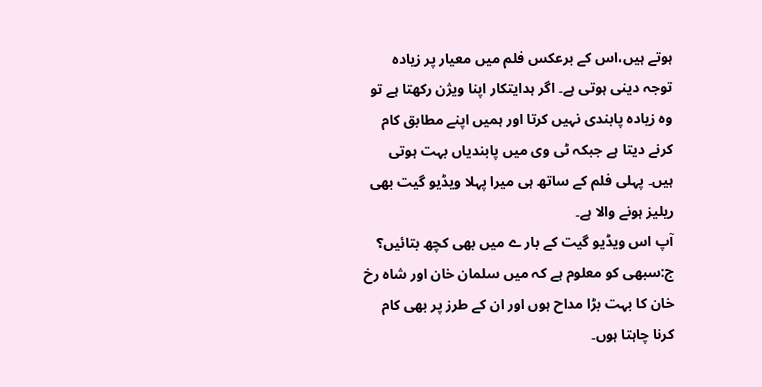ہوتے ہیں،اس کے برعکس فلم میں معیار پر زیادہ توجہ دینی ہوتی ہے۔ اگر ہدایتکار اپنا ویژن رکھتا ہے تو وہ زیادہ پابندی نہیں کرتا اور ہمیں اپنے مطابق کام کرنے دیتا ہے جبکہ ٹی وی میں پابندیاں بہت ہوتی ہیں۔ پہلی فلم کے ساتھ ہی میرا پہلا ویڈیو گیت بھی ریلیز ہونے والا ہے۔
آپ اس ویڈیو گیت کے بار ے میں بھی کچھ بتائیں؟
ج:سبھی کو معلوم ہے کہ میں سلمان خان اور شاہ رخ خان کا بہت بڑا مداح ہوں اور ان کے طرز پر بھی کام کرنا چاہتا ہوں۔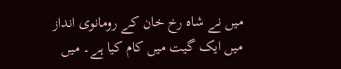میں نے شاہ رخ خان کے رومانوی انداز میں ایک گیت میں کام کیا ہے۔ میں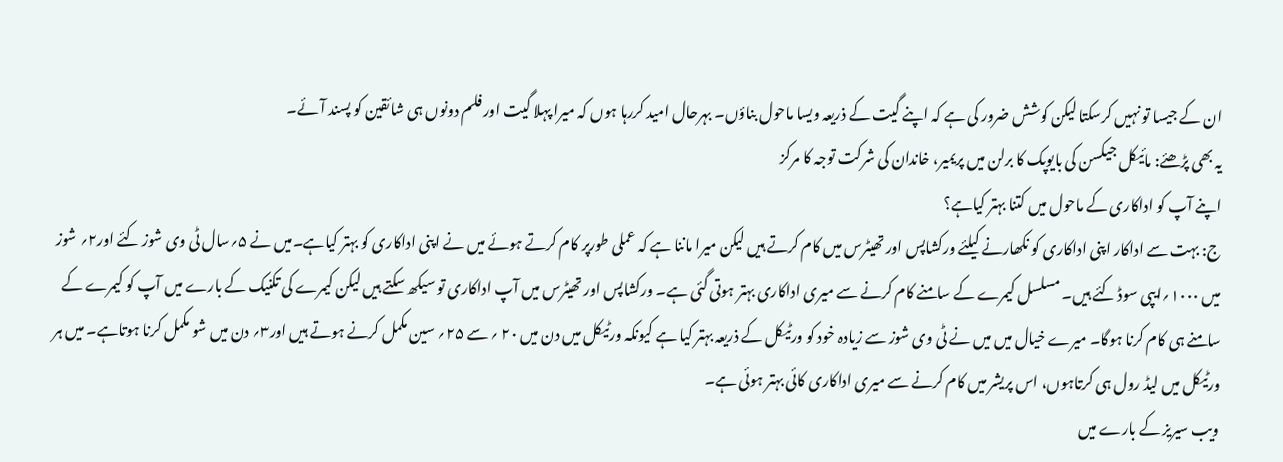ان کے جیسا تو نہیں کرسکتا لیکن کوشش ضرور کی ہے کہ اپنے گیت کے ذریعہ ویسا ماحول بناؤں۔ بہرحال امید کررہا ہوں کہ میرا پہلا گیت اور فلم دونوں ہی شائقین کو پسند آئے۔
یہ بھی پڑھئے: مائیکل جیکسن کی بایوپک کا برلن میں پریمیر، خاندان کی شرکت توجہ کا مرکز
اپنے آپ کو اداکاری کے ماحول میں کتنا بہتر کیاہے؟
ج: بہت سے اداکار اپنی اداکاری کو نکھارنے کیلئے ورکشاپس اور تھیٹرس میں کام کرتے ہیں لیکن میرا ماننا ہے کہ عملی طورپر کام کرتے ہوئے میں نے اپنی اداکاری کو بہتر کیاہے۔میں نے ۵؍سال ٹی وی شوز کئے اور۲؍ شوز میں ۱۰۰۰؍ایپی سوڈ کئے ہیں۔ مسلسل کیمرے کے سامنے کام کرنے سے میری اداکاری بہتر ہوتی گئی ہے۔ ورکشاپس اور تھیٹرس میں آپ اداکاری تو سیکھ سکتے ہیں لیکن کیمرے کی تکنیک کے بارے میں آپ کو کیمرے کے سامنے ہی کام کرنا ہوگا۔ میرے خیال میں میں نے ٹی وی شوز سے زیادہ خود کو ورٹیکل کے ذریعہ بہتر کیا ہے کیونکہ ورٹیکل میں دن میں ۲۰ ؍ سے ۲۵؍ سین مکمل کرنے ہوتے ہیں اور۳؍ دن میں شو مکمل کرنا ہوتاہے۔ میں ہر ورٹیکل میں لیڈ رول ہی کرتاہوں، اس پریشر میں کام کرنے سے میری اداکاری کائی بہتر ہوئی ہے۔
ویب سیریز کے بارے میں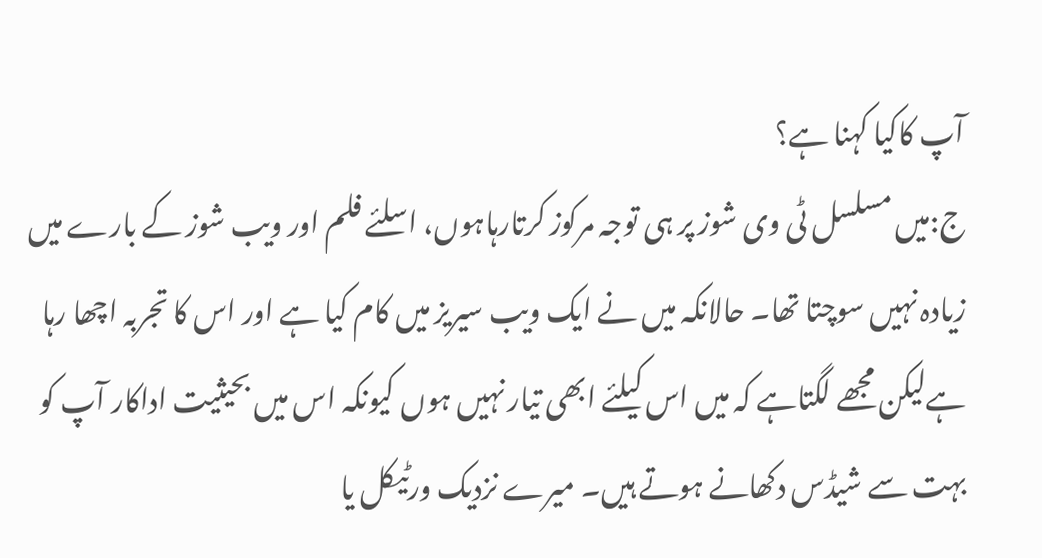آپ کاکیا کہنا ہے؟
ج:میں مسلسل ٹی وی شوز پر ہی توجہ مرکوز کرتارہاہوں، اسلئے فلم اور ویب شوز کے بارے میں زیادہ نہیں سوچتا تھا۔ حالانکہ میں نے ایک ویب سیریز میں کام کیا ہے اور اس کا تجربہ اچھا رہا ہےلیکن مجھے لگتاہے کہ میں اس کیلئے ابھی تیار نہیں ہوں کیونکہ اس میں بحیثیت اداکار آپ کو بہت سے شیڈس دکھانے ہوتے ہیں۔ میرے نزدیک ورٹیکل یا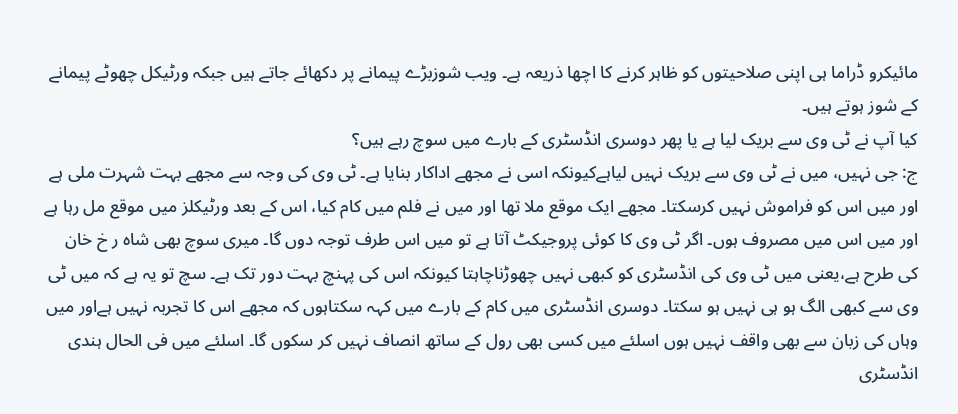مائیکرو ڈراما ہی اپنی صلاحیتوں کو ظاہر کرنے کا اچھا ذریعہ ہے۔ ویب شوزبڑے پیمانے پر دکھائے جاتے ہیں جبکہ ورٹیکل چھوٹے پیمانے کے شوز ہوتے ہیں۔
کیا آپ نے ٹی وی سے بریک لیا ہے یا پھر دوسری انڈسٹری کے بارے میں سوچ رہے ہیں؟
ج: جی نہیں، میں نے ٹی وی سے بریک نہیں لیاہےکیونکہ اسی نے مجھے اداکار بنایا ہے۔ ٹی وی کی وجہ سے مجھے بہت شہرت ملی ہے اور میں اس کو فراموش نہیں کرسکتا۔ مجھے ایک موقع ملا تھا اور میں نے فلم میں کام کیا، اس کے بعد ورٹیکلز میں موقع مل رہا ہے اور میں اس میں مصروف ہوں۔ اگر ٹی وی کا کوئی پروجیکٹ آتا ہے تو میں اس طرف توجہ دوں گا۔ میری سوچ بھی شاہ ر خ خان کی طرح ہے،یعنی میں ٹی وی کی انڈسٹری کو کبھی نہیں چھوڑناچاہتا کیونکہ اس کی پہنچ بہت دور تک ہے۔ سچ تو یہ ہے کہ میں ٹی وی سے کبھی الگ ہو ہی نہیں ہو سکتا۔ دوسری انڈسٹری میں کام کے بارے میں کہہ سکتاہوں کہ مجھے اس کا تجربہ نہیں ہےاور میں وہاں کی زبان سے بھی واقف نہیں ہوں اسلئے میں کسی بھی رول کے ساتھ انصاف نہیں کر سکوں گا۔ اسلئے میں فی الحال ہندی انڈسٹری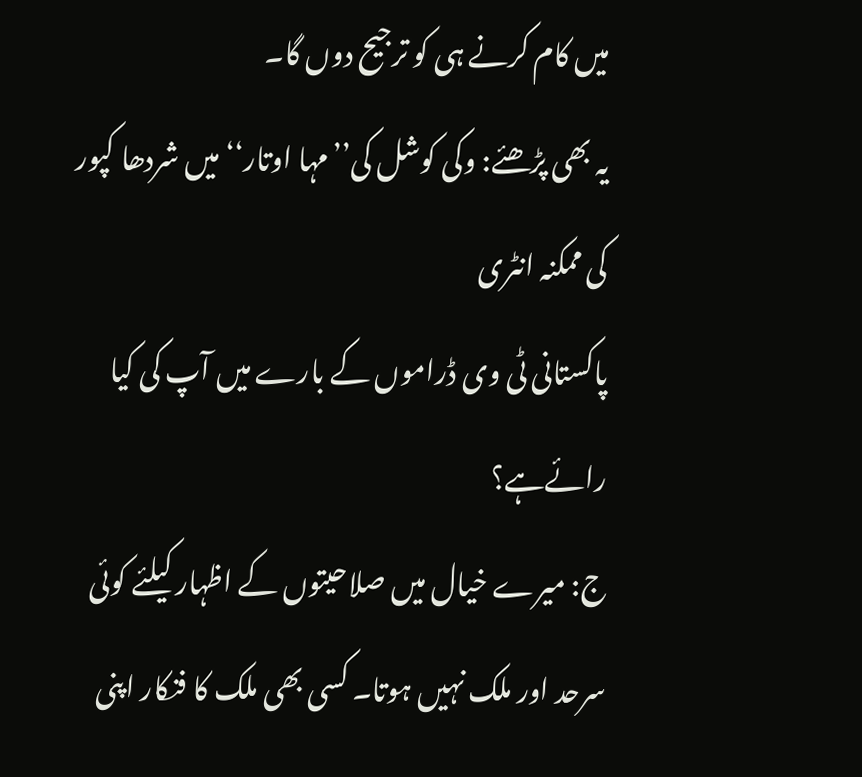میں کام کرنے ہی کو ترجیح دوں گا۔
یہ بھی پڑھئے: وکی کوشل کی’’مہا اوتار‘‘ میں شردھا کپور کی ممکنہ انٹری
پاکستانی ٹی وی ڈراموں کے بارے میں آپ کی کیا رائےہے؟
ج: میرے خیال میں صلاحیتوں کے اظہار کیلئے کوئی سرحد اور ملک نہیں ہوتا۔ کسی بھی ملک کا فنکار اپنی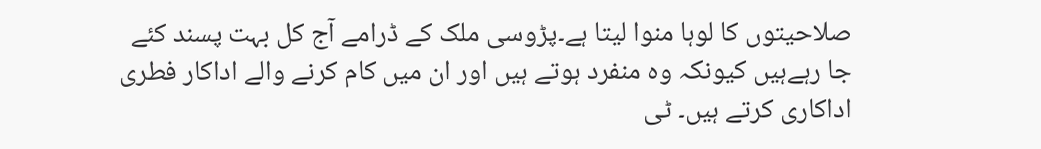صلاحیتوں کا لوہا منوا لیتا ہے۔پڑوسی ملک کے ڈرامے آج کل بہت پسند کئے جا رہےہیں کیونکہ وہ منفرد ہوتے ہیں اور ان میں کام کرنے والے اداکار فطری اداکاری کرتے ہیں۔ ٹی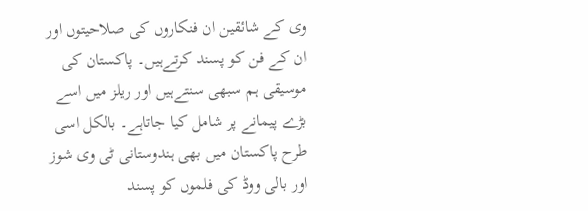وی کے شائقین ان فنکاروں کی صلاحیتوں اور ان کے فن کو پسند کرتےہیں۔ پاکستان کی موسیقی ہم سبھی سنتےہیں اور ریلز میں اسے بڑے پیمانے پر شامل کیا جاتاہے۔ بالکل اسی طرح پاکستان میں بھی ہندوستانی ٹی وی شوز اور بالی ووڈ کی فلموں کو پسند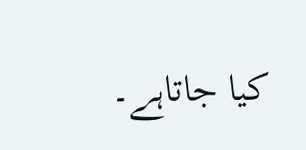کیا جاتاہے۔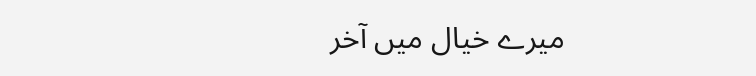میرے خیال میں آخر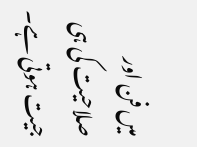میں فن اور صلاحیت کی ہی جیت ہوتی ہے۔